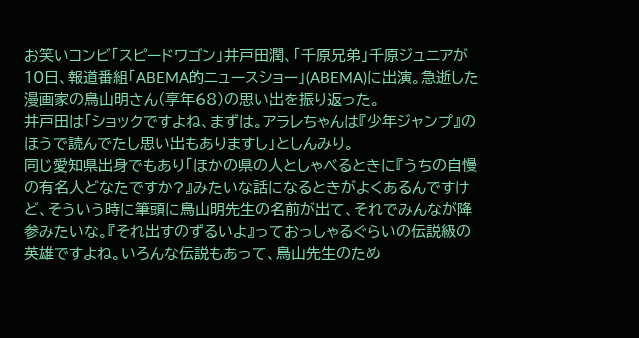お笑いコンビ「スピードワゴン」井戸田潤、「千原兄弟」千原ジュニアが10日、報道番組「ABEMA的ニュースショー」(ABEMA)に出演。急逝した漫画家の鳥山明さん(享年68)の思い出を振り返った。
井戸田は「ショックですよね、まずは。アラレちゃんは『少年ジャンプ』のほうで読んでたし思い出もありますし」としんみり。
同じ愛知県出身でもあり「ほかの県の人としゃべるときに『うちの自慢の有名人どなたですか?』みたいな話になるときがよくあるんですけど、そういう時に筆頭に鳥山明先生の名前が出て、それでみんなが降参みたいな。『それ出すのずるいよ』っておっしゃるぐらいの伝説級の英雄ですよね。いろんな伝説もあって、鳥山先生のため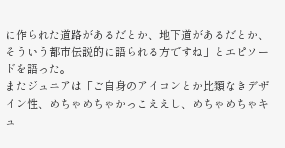に作られた道路があるだとか、地下道があるだとか、そういう都市伝説的に語られる方ですね」とエピソードを語った。
またジュニアは「ご自身のアイコンとか比類なきデザイン性、めちゃめちゃかっこええし、めちゃめちゃキュ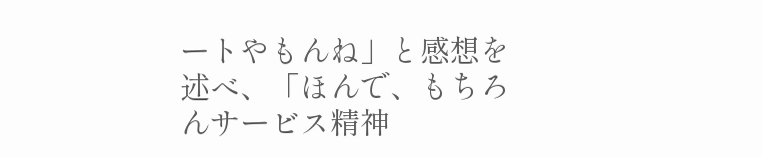ートやもんね」と感想を述べ、「ほんで、もちろんサービス精神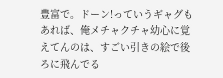豊富で。ドーン!っていうギャグもあれば、俺メチャクチャ幼心に覚えてんのは、すごい引きの絵で後ろに飛んでる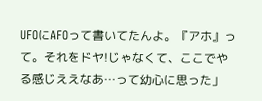UFOにAFOって書いてたんよ。『アホ』って。それをドヤ!じゃなくて、ここでやる感じええなあ…って幼心に思った」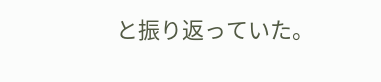と振り返っていた。